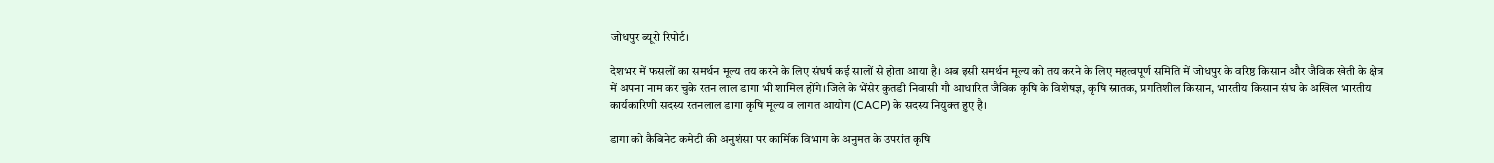जोधपुर ब्यूरो रिपोर्ट।

देशभर में फसलों का समर्थन मूल्य तय करने के लिए संघर्ष कई सालों से होता आया है। अब इसी समर्थन मूल्य को तय करने के लिए महत्वपूर्ण समिति में जोधपुर के वरिष्ठ किसान और जैविक खेती के क्षेत्र में अपना नाम कर चुके रतन लाल डागा भी शामिल होंगे।जिले के भेंसेर कुतडी निवासी गौ आधारित जैविक कृषि के विशेषज्ञ, कृषि स्नातक, प्रगतिशील किसान, भारतीय किसान संघ के अखिल भारतीय कार्यकारिणी सदस्य रतनलाल डागा कृषि मूल्य व लागत आयोग (CACP) के सदस्य नियुक्त हुए है।

डागा को कैबिनेट कमेटी की अनुशंसा पर कार्मिक विभाग के अनुमत के उपरांत कृषि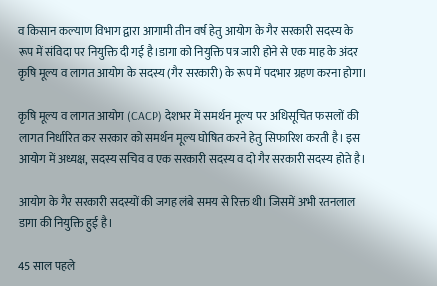व किसान कल्याण विभाग द्वारा आगामी तीन वर्ष हेतु आयोग के गैर सरकारी सदस्य के रूप में संविदा पर नियुक्ति दी गई है।डागा को नियुक्ति पत्र जारी होने से एक माह के अंदर कृषि मूल्य व लागत आयोग के सदस्य (गैर सरकारी) के रूप में पदभार ग्रहण करना होगा।

कृषि मूल्य व लागत आयोग (CACP) देशभर में समर्थन मूल्य पर अधिसूचित फसलों की लागत निर्धारित कर सरकार को समर्थन मूल्य घोषित करने हेतु सिफारिश करती है। इस आयोग में अध्यक्ष, सदस्य सचिव व एक सरकारी सदस्य व दो गैर सरकारी सदस्य होते है।

आयोग के गैर सरकारी सदस्यों की जगह लंबे समय से रिक्त थी। जिसमें अभी रतनलाल डागा की नियुक्ति हुई है।

45 साल पहले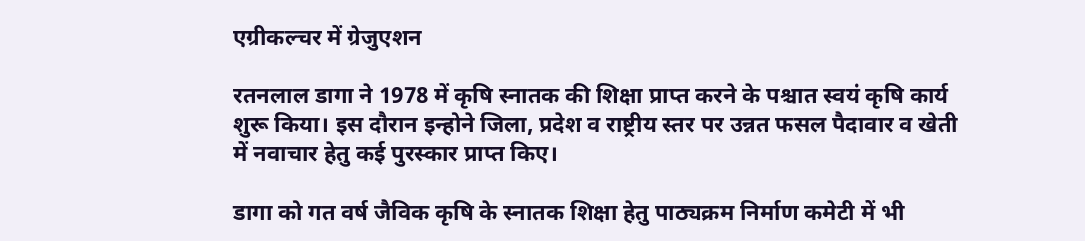एग्रीकल्चर में ग्रेजुएशन

रतनलाल डागा ने 1978 में कृषि स्नातक की शिक्षा प्राप्त करने के पश्चात स्वयं कृषि कार्य शुरू किया। इस दौरान इन्होने जिला, प्रदेश व राष्ट्रीय स्तर पर उन्नत फसल पैदावार व खेती में नवाचार हेतु कई पुरस्कार प्राप्त किए।

डागा को गत वर्ष जैविक कृषि के स्नातक शिक्षा हेतु पाठ्यक्रम निर्माण कमेटी में भी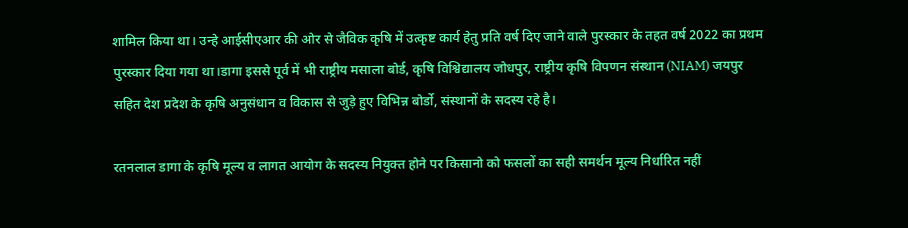शामिल किया था। उन्हे आईसीएआर की ओर से जैविक कृषि में उत्कृष्ट कार्य हेतु प्रति वर्ष दिए जाने वाले पुरस्कार के तहत वर्ष 2022 का प्रथम पुरस्कार दिया गया था।डागा इससे पूर्व में भी राष्ट्रीय मसाला बोर्ड, कृषि विश्विद्यालय जोधपुर, राष्ट्रीय कृषि विपणन संस्थान (NIAM) जयपुर सहित देश प्रदेश के कृषि अनुसंधान व विकास से जुड़े हुए विभिन्न बोर्डो, संस्थानों के सदस्य रहे है।

रतनलाल डागा के कृषि मूल्य व लागत आयोग के सदस्य नियुक्त होने पर किसानो को फसलों का सही समर्थन मूल्य निर्धारित नहीं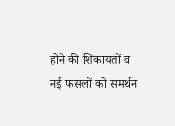होने की शिकायतों व नई फसलों को समर्थन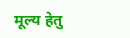मूल्य हेतु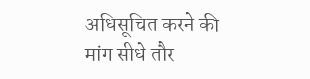अधिसूचित करने की मांग सीधे तौर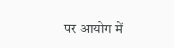पर आयोग में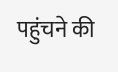पहुंचने की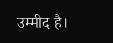उम्मीद है।